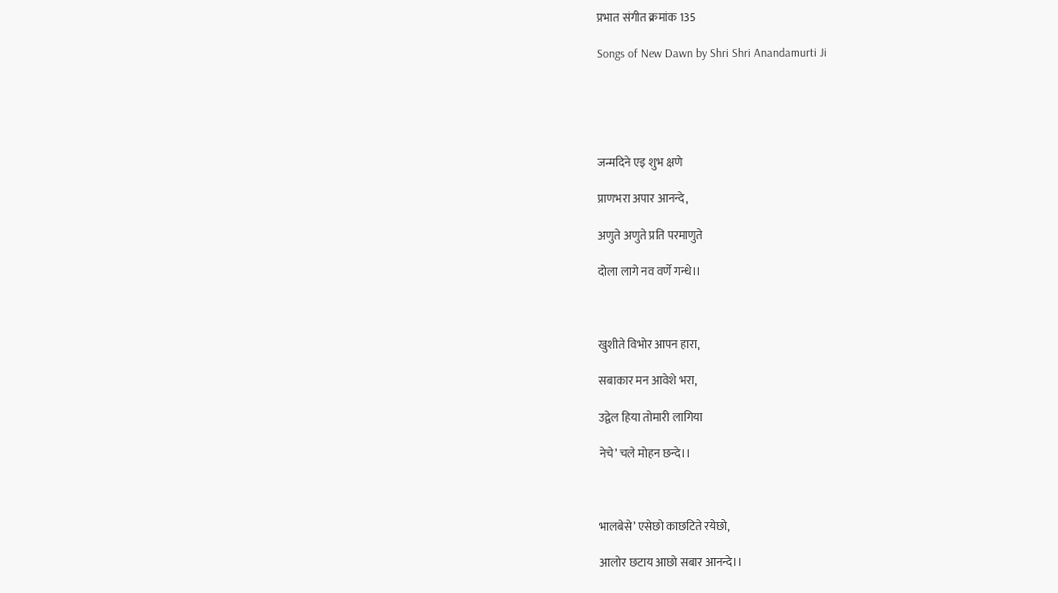प्रभात संगीत क्रमांक 135

Songs of New Dawn by Shri Shri Anandamurti Ji





जन्मदिने एइ शुभ क्षणे

प्राणभरा अपार आनन्दे,

अणुते अणुते प्रति परमाणुते

दोला लागे नव वर्णे गन्धे।।



खुशीते विभोर आपन हारा,

सबाकार मन आवेशे भरा,

उद्वेल हिया तोमारी लागिया

नेचे’ चले मोहन छन्दे।।



भालबेसे’ एसेछो काछटिते रयेछो,

आलोर छटाय आछो सबार आनन्दे।।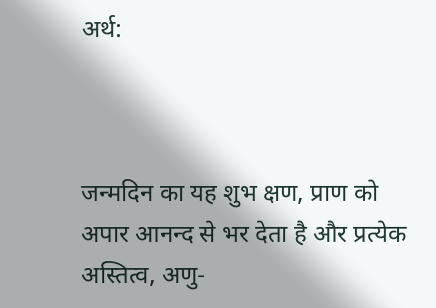अर्थ:



जन्मदिन का यह शुभ क्षण, प्राण को अपार आनन्द से भर देता है और प्रत्येक अस्तित्व, अणु-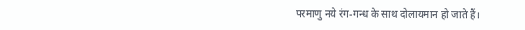परमाणु नये रंग-गन्ध के साथ दोलायमान हो जाते हैं।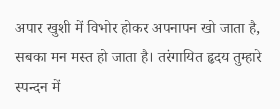अपार खुशी में विभोर होकर अपनापन खो जाता है, सबका मन मस्त हो जाता है। तरंगायित हृदय तुम्हारे स्पन्दन में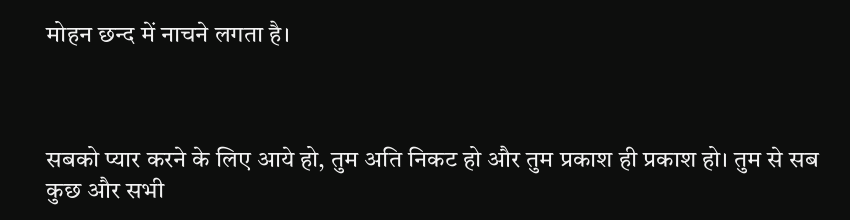मोहन छन्द में नाचने लगता है।



सबको प्यार करने के लिए आये हो, तुम अति निकट हो और तुम प्रकाश ही प्रकाश हो। तुम से सब कुछ और सभी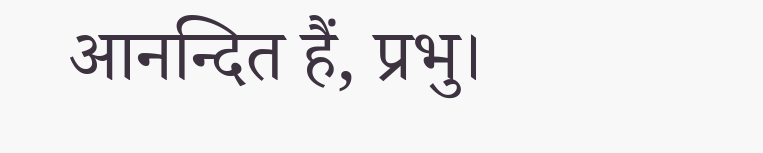आनन्दित हैं, प्रभु।